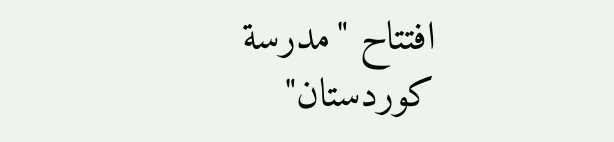افتتاح "مدرسة كوردستان"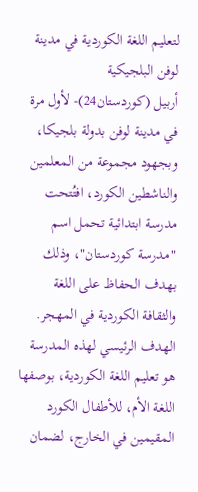لتعليم اللغة الكوردية في مدينة لوفن البلجيكية
أربيل (كوردستان24)- لأول مرة في مدينة لوفن بدولة بلجيكا، وبجهود مجموعة من المعلمين والناشطين الكورد، افتُتحت مدرسة ابتدائية تحمل اسم "مدرسة كوردستان"، وذلك بهدف الحفاظ على اللغة والثقافة الكوردية في المهجر.
الهدف الرئيسي لهذه المدرسة هو تعليم اللغة الكوردية، بوصفها اللغة الأم، للأطفال الكورد المقيمين في الخارج، لضمان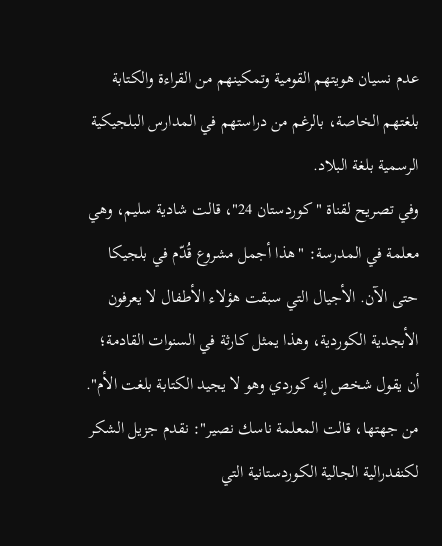عدم نسيان هويتهم القومية وتمكينهم من القراءة والكتابة بلغتهم الخاصة، بالرغم من دراستهم في المدارس البلجيكية الرسمية بلغة البلاد.
وفي تصريح لقناة "كوردستان 24"، قالت شادية سليم، وهي معلمة في المدرسة: "هذا أجمل مشروع قُدّم في بلجيكا حتى الآن. الأجيال التي سبقت هؤلاء الأطفال لا يعرفون الأبجدية الكوردية، وهذا يمثل كارثة في السنوات القادمة؛ أن يقول شخص إنه كوردي وهو لا يجيد الكتابة بلغت الأم".
من جهتها، قالت المعلمة ناسك نصير": نقدم جزيل الشكر لكنفدرالية الجالية الكوردستانية التي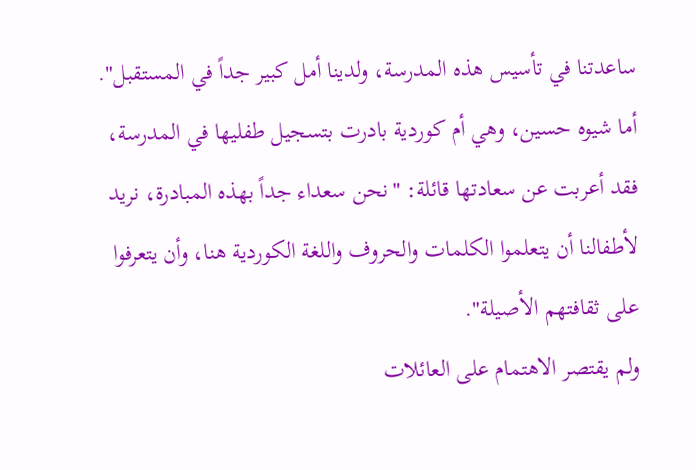ساعدتنا في تأسيس هذه المدرسة، ولدينا أمل كبير جداً في المستقبل".
أما شيوه حسين، وهي أم كوردية بادرت بتسجيل طفليها في المدرسة، فقد أعربت عن سعادتها قائلة: "نحن سعداء جداً بهذه المبادرة، نريد لأطفالنا أن يتعلموا الكلمات والحروف واللغة الكوردية هنا، وأن يتعرفوا على ثقافتهم الأصيلة".
ولم يقتصر الاهتمام على العائلات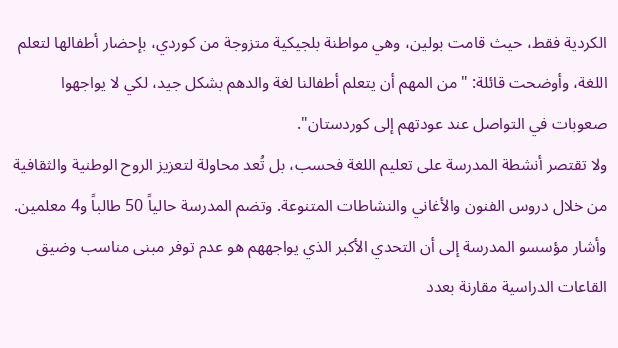الكردية فقط، حيث قامت بولين، وهي مواطنة بلجيكية متزوجة من كوردي، بإحضار أطفالها لتعلم اللغة، وأوضحت قائلة: "من المهم أن يتعلم أطفالنا لغة والدهم بشكل جيد، لكي لا يواجهوا صعوبات في التواصل عند عودتهم إلى كوردستان".
ولا تقتصر أنشطة المدرسة على تعليم اللغة فحسب، بل تُعد محاولة لتعزيز الروح الوطنية والثقافية من خلال دروس الفنون والأغاني والنشاطات المتنوعة. وتضم المدرسة حالياً 50 طالباً و4 معلمين.
وأشار مؤسسو المدرسة إلى أن التحدي الأكبر الذي يواجههم هو عدم توفر مبنى مناسب وضيق القاعات الدراسية مقارنة بعدد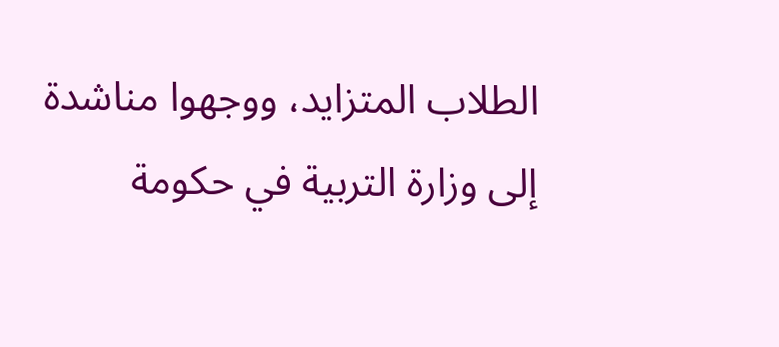الطلاب المتزايد، ووجهوا مناشدة إلى وزارة التربية في حكومة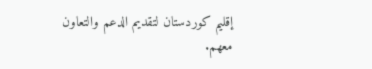إقليم كوردستان لتقديم الدعم والتعاون معهم.